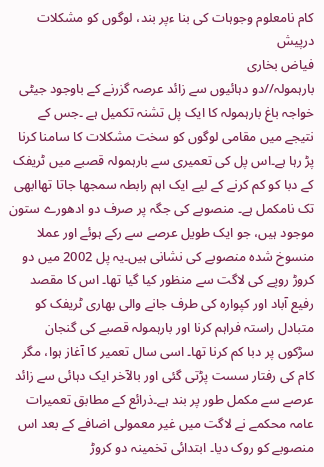کام نامعلوم وجوہات کی بنا ءپر بند، لوگوں کو مشکلات درپیش
فیاض بخاری
بارہمولہ//دو دہائیوں سے زائد عرصہ گزرنے کے باوجود جیٹی خواجہ باغ بارہمولہ کا ایک پل تشنہ تکمیل ہے ۔جس کے نتیجے میں مقامی لوگوں کو سخت مشکلات کا سامنا کرنا پڑ رہا ہے۔اس پل کی تعمیری سے بارہمولہ قصبے میں ٹریفک کے دبا کو کم کرنے کے لیے ایک اہم رابطہ سمجھا جاتا تھاابھی تک نامکمل ہے۔ منصوبے کی جگہ پر صرف دو ادھورے ستون موجود ہیں، جو ایک طویل عرصے سے رکے ہوئے اور عملا منسوخ شدہ منصوبے کی نشانی ہیں۔یہ پل 2002 میں دو کروڑ روپے کی لاگت سے منظور کیا گیا تھا۔ اس کا مقصد رفیع آباد اور کپوارہ کی طرف جانے والی بھاری ٹریفک کو متبادل راستہ فراہم کرنا اور بارہمولہ قصبے کی گنجان سڑکوں پر دبا کم کرنا تھا۔ اسی سال تعمیر کا آغاز ہوا، مگر کام کی رفتار سست پڑتی گئی اور بالآخر ایک دہائی سے زائد عرصے سے مکمل طور پر بند ہے۔ذرائع کے مطابق تعمیرات عامہ محکمے نے لاگت میں غیر معمولی اضافے کے بعد اس منصوبے کو روک دیا۔ ابتدائی تخمینہ دو کروڑ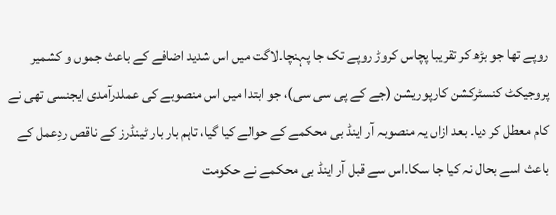روپے تھا جو بڑھ کر تقریبا پچاس کروڑ روپے تک جا پہنچا۔لاگت میں اس شدید اضافے کے باعث جموں و کشمیر پروجیکٹ کنسٹرکشن کارپوریشن (جے کے پی سی سی)، جو ابتدا میں اس منصوبے کی عملدرآمدی ایجنسی تھی نے کام معطل کر دیا۔ بعد ازاں یہ منصوبہ آر اینڈ بی محکمے کے حوالے کیا گیا، تاہم بار بار ٹینڈرز کے ناقص ردِعمل کے باعث اسے بحال نہ کیا جا سکا۔اس سے قبل آر اینڈ بی محکمے نے حکومت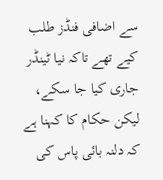سے اضافی فنڈز طلب کیے تھے تاکہ نیا ٹینڈر جاری کیا جا سکے، لیکن حکام کا کہنا ہے کہ دلنہ بائی پاس کی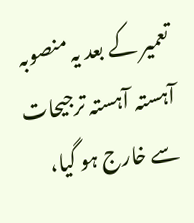تعمیر کے بعد یہ منصوبہ آہستہ آہستہ ترجیحات سے خارج ہو گیا،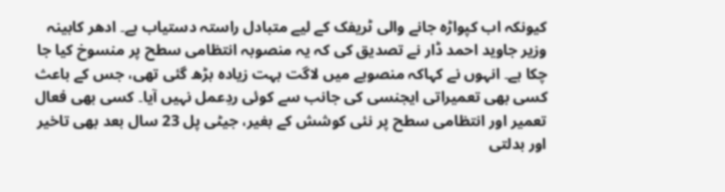کیونکہ اب کپواڑہ جانے والی ٹریفک کے لیے متبادل راستہ دستیاب ہے۔ ادھر کابینہ وزیر جاوید احمد ڈار نے تصدیق کی کہ یہ منصوبہ انتظامی سطح پر منسوخ کیا جا چکا ہے۔ انہوں نے کہاکہ منصوبے میں لاگت بہت زیادہ بڑھ گئی تھی، جس کے باعث کسی بھی تعمیراتی ایجنسی کی جانب سے کوئی ردِعمل نہیں آیا۔ کسی بھی فعال تعمیر اور انتظامی سطح پر نئی کوشش کے بغیر، جیٹی پل 23 سال بعد بھی تاخیر اور بدلتی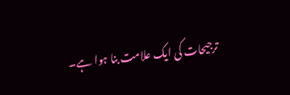ترجیحات کی ایک علامت بنا ہوا ہے۔